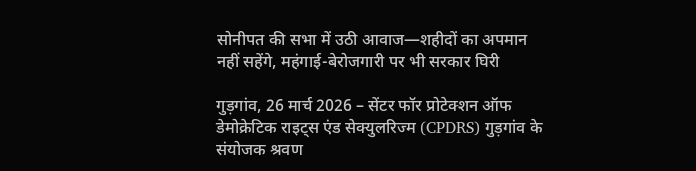सोनीपत की सभा में उठी आवाज—शहीदों का अपमान नहीं सहेंगे, महंगाई-बेरोजगारी पर भी सरकार घिरी

गुड़गांव, 26 मार्च 2026 – सेंटर फॉर प्रोटेक्शन ऑफ डेमोक्रेटिक राइट्स एंड सेक्युलरिज्म (CPDRS) गुड़गांव के संयोजक श्रवण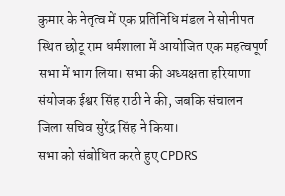कुमार के नेतृत्व में एक प्रतिनिधि मंडल ने सोनीपत स्थित छोटू राम धर्मशाला में आयोजित एक महत्वपूर्ण सभा में भाग लिया। सभा की अध्यक्षता हरियाणा संयोजक ईश्वर सिंह राठी ने की, जबकि संचालन जिला सचिव सुरेंद्र सिंह ने किया।
सभा को संबोधित करते हुए CPDRS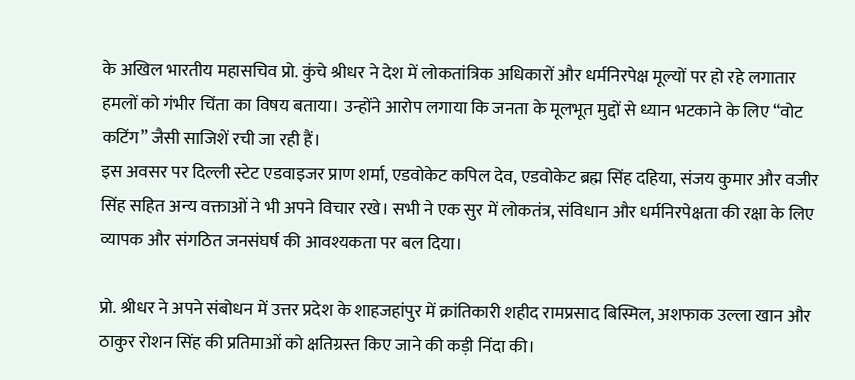के अखिल भारतीय महासचिव प्रो. कुंचे श्रीधर ने देश में लोकतांत्रिक अधिकारों और धर्मनिरपेक्ष मूल्यों पर हो रहे लगातार हमलों को गंभीर चिंता का विषय बताया। उन्होंने आरोप लगाया कि जनता के मूलभूत मुद्दों से ध्यान भटकाने के लिए “वोट कटिंग” जैसी साजिशें रची जा रही हैं।
इस अवसर पर दिल्ली स्टेट एडवाइजर प्राण शर्मा, एडवोकेट कपिल देव, एडवोकेट ब्रह्म सिंह दहिया, संजय कुमार और वजीर सिंह सहित अन्य वक्ताओं ने भी अपने विचार रखे। सभी ने एक सुर में लोकतंत्र, संविधान और धर्मनिरपेक्षता की रक्षा के लिए व्यापक और संगठित जनसंघर्ष की आवश्यकता पर बल दिया।

प्रो. श्रीधर ने अपने संबोधन में उत्तर प्रदेश के शाहजहांपुर में क्रांतिकारी शहीद रामप्रसाद बिस्मिल, अशफाक उल्ला खान और ठाकुर रोशन सिंह की प्रतिमाओं को क्षतिग्रस्त किए जाने की कड़ी निंदा की।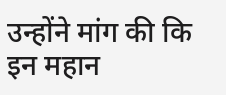उन्होंने मांग की कि इन महान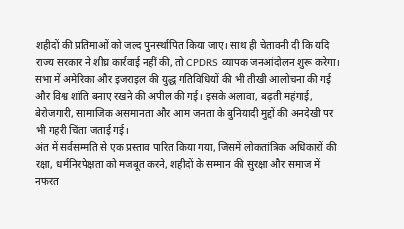शहीदों की प्रतिमाओं को जल्द पुनर्स्थापित किया जाए। साथ ही चेतावनी दी कि यदि राज्य सरकार ने शीघ्र कार्रवाई नहीं की, तो CPDRS व्यापक जनआंदोलन शुरू करेगा।
सभा में अमेरिका और इजराइल की युद्ध गतिविधियों की भी तीखी आलोचना की गई और विश्व शांति बनाए रखने की अपील की गई। इसके अलावा, बढ़ती महंगाई, बेरोजगारी, सामाजिक असमानता और आम जनता के बुनियादी मुद्दों की अनदेखी पर भी गहरी चिंता जताई गई।
अंत में सर्वसम्मति से एक प्रस्ताव पारित किया गया, जिसमें लोकतांत्रिक अधिकारों की रक्षा, धर्मनिरपेक्षता को मजबूत करने, शहीदों के सम्मान की सुरक्षा और समाज में नफरत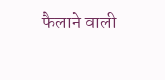फैलाने वाली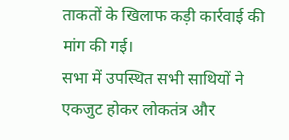ताकतों के खिलाफ कड़ी कार्रवाई की मांग की गई।
सभा में उपस्थित सभी साथियों ने एकजुट होकर लोकतंत्र और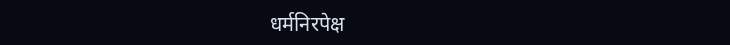धर्मनिरपेक्ष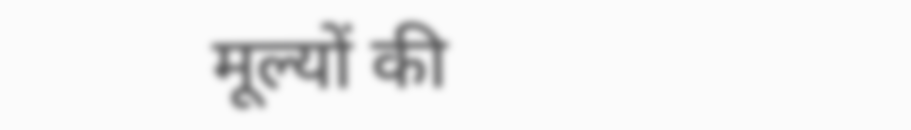मूल्यों की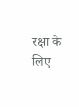रक्षा के लिए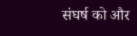संघर्ष को और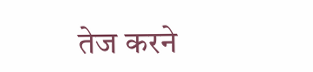तेज करने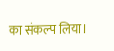का संकल्प लिया।